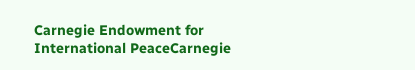Carnegie Endowment for International PeaceCarnegie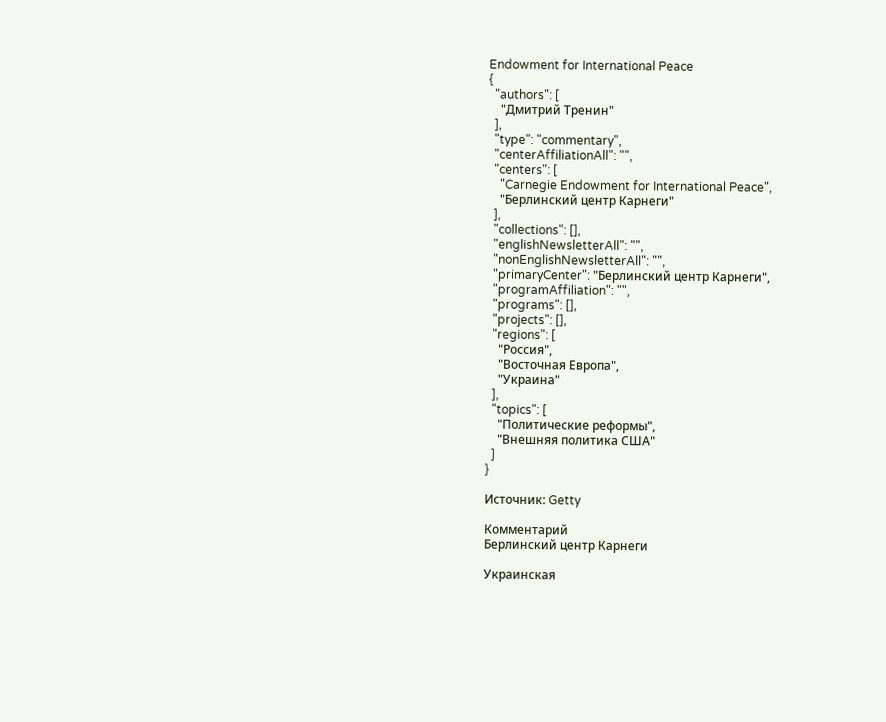Endowment for International Peace
{
  "authors": [
    "Дмитрий Тренин"
  ],
  "type": "commentary",
  "centerAffiliationAll": "",
  "centers": [
    "Carnegie Endowment for International Peace",
    "Берлинский центр Карнеги"
  ],
  "collections": [],
  "englishNewsletterAll": "",
  "nonEnglishNewsletterAll": "",
  "primaryCenter": "Берлинский центр Карнеги",
  "programAffiliation": "",
  "programs": [],
  "projects": [],
  "regions": [
    "Россия",
    "Восточная Европа",
    "Украина"
  ],
  "topics": [
    "Политические реформы",
    "Внешняя политика США"
  ]
}

Источник: Getty

Комментарий
Берлинский центр Карнеги

Украинская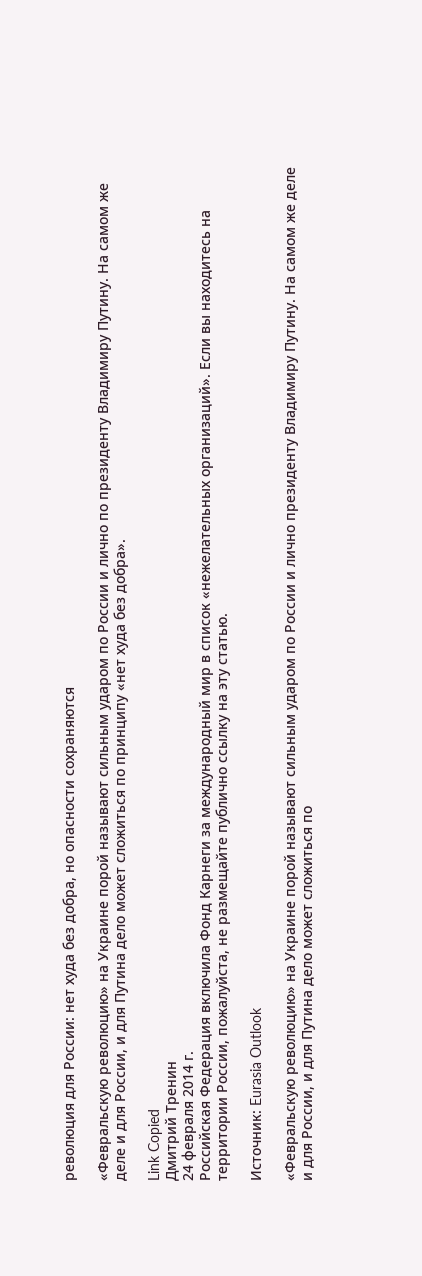революция для России: нет худа без добра, но опасности сохраняются

«Февральскую революцию» на Украине порой называют сильным ударом по России и лично по президенту Владимиру Путину. На самом же деле и для России, и для Путина дело может сложиться по принципу «нет худа без добра».

Link Copied
Дмитрий Тренин
24 февраля 2014 г.
Российская Федерация включила Фонд Карнеги за международный мир в список «нежелательных организаций». Если вы находитесь на территории России, пожалуйста, не размещайте публично ссылку на эту статью.

Источник: Eurasia Outlook

«Февральскую революцию» на Украине порой называют сильным ударом по России и лично президенту Владимиру Путину. На самом же деле и для России, и для Путина дело может сложиться по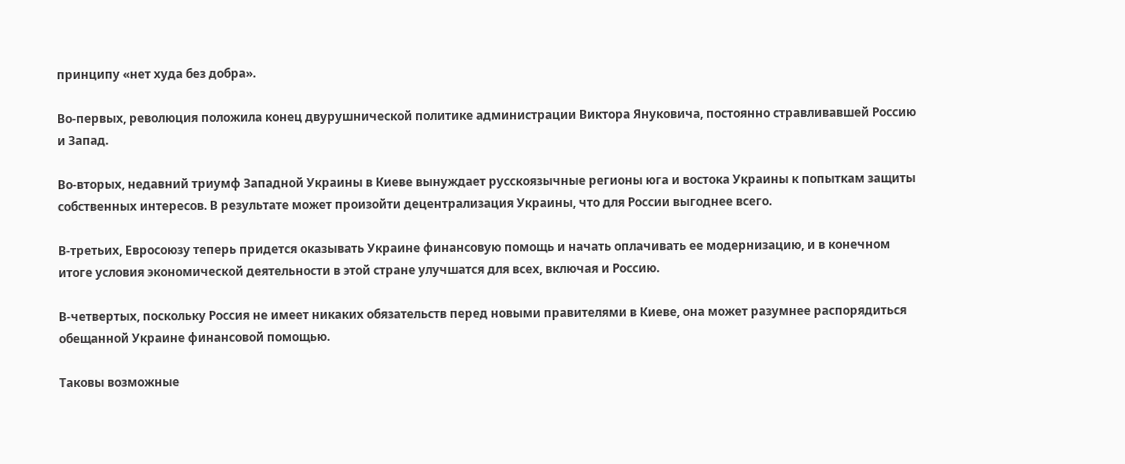принципу «нет худа без добра».

Во-первых, революция положила конец двурушнической политике администрации Виктора Януковича, постоянно стравливавшей Россию и Запад.

Во-вторых, недавний триумф Западной Украины в Киеве вынуждает русскоязычные регионы юга и востока Украины к попыткам защиты собственных интересов. В результате может произойти децентрализация Украины, что для России выгоднее всего.

В-третьих, Евросоюзу теперь придется оказывать Украине финансовую помощь и начать оплачивать ее модернизацию, и в конечном итоге условия экономической деятельности в этой стране улучшатся для всех, включая и Россию.

В-четвертых, поскольку Россия не имеет никаких обязательств перед новыми правителями в Киеве, она может разумнее распорядиться обещанной Украине финансовой помощью.

Таковы возможные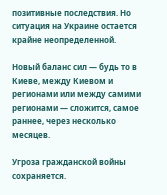позитивные последствия. Но ситуация на Украине остается крайне неопределенной.

Новый баланс сил — будь то в Киеве, между Киевом и регионами или между самими регионами — сложится, самое раннее, через несколько месяцев.

Угроза гражданской войны сохраняется.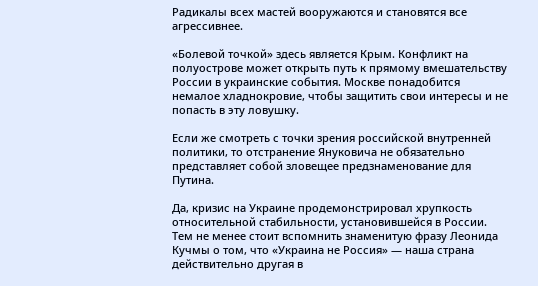Радикалы всех мастей вооружаются и становятся все агрессивнее.

«Болевой точкой» здесь является Крым. Конфликт на полуострове может открыть путь к прямому вмешательству России в украинские события. Москве понадобится немалое хладнокровие, чтобы защитить свои интересы и не попасть в эту ловушку.

Если же смотреть с точки зрения российской внутренней политики, то отстранение Януковича не обязательно представляет собой зловещее предзнаменование для Путина.

Да, кризис на Украине продемонстрировал хрупкость относительной стабильности, установившейся в России. Тем не менее стоит вспомнить знаменитую фразу Леонида Кучмы о том, что «Украина не Россия» — наша страна действительно другая в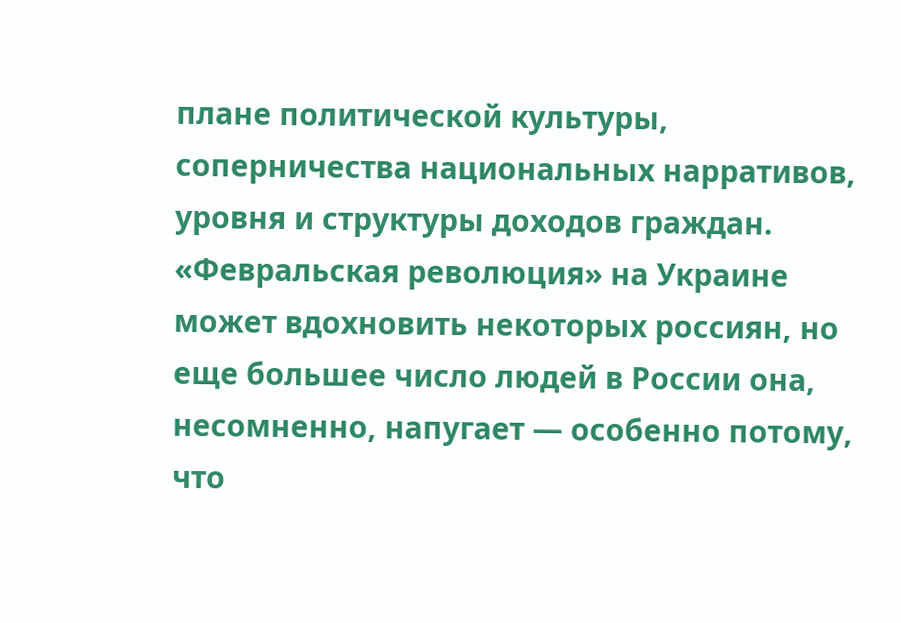плане политической культуры, соперничества национальных нарративов, уровня и структуры доходов граждан. «Февральская революция» на Украине может вдохновить некоторых россиян, но еще большее число людей в России она, несомненно, напугает — особенно потому, что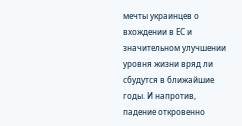мечты украинцев о вхождении в ЕС и значительном улучшении уровня жизни вряд ли сбудутся в ближайшие годы. И напротив, падение откровенно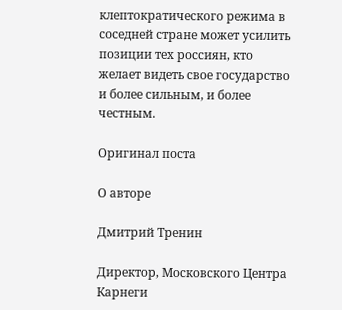клептократического режима в соседней стране может усилить позиции тех россиян, кто желает видеть свое государство и более сильным, и более честным.

Оригинал поста

О авторе

Дмитрий Тренин

Директор, Московского Центра Карнеги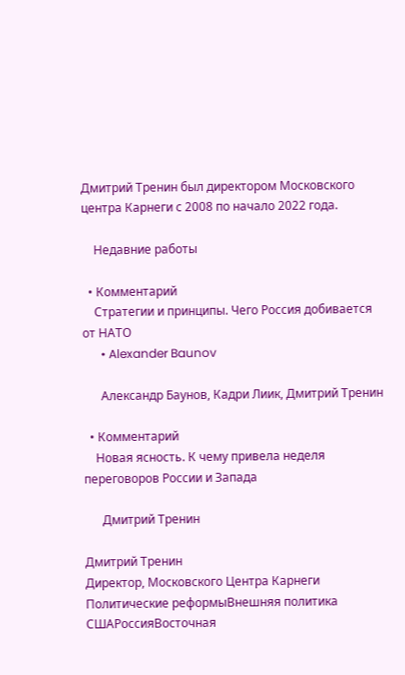Дмитрий Тренин был директором Московского центра Карнеги с 2008 по начало 2022 года.

    Недавние работы

  • Комментарий
    Стратегии и принципы. Чего Россия добивается от НАТО
      • Alexander Baunov

      Александр Баунов, Кадри Лиик, Дмитрий Тренин

  • Комментарий
    Новая ясность. К чему привела неделя переговоров России и Запада

      Дмитрий Тренин

Дмитрий Тренин
Директор, Московского Центра Карнеги
Политические реформыВнешняя политика СШАРоссияВосточная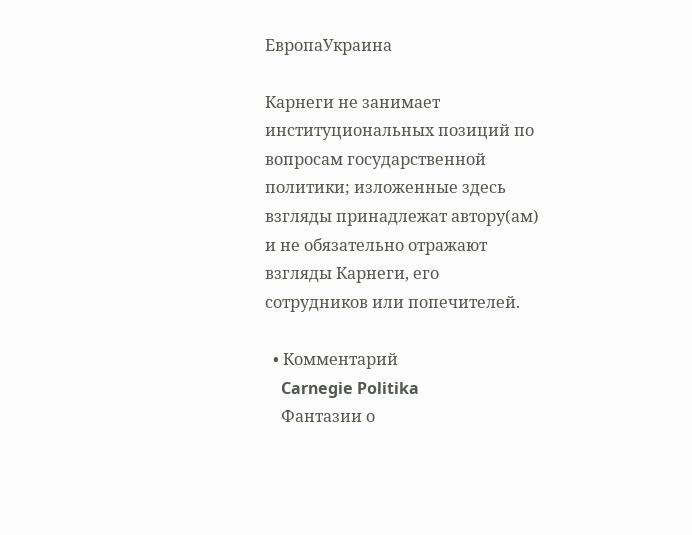ЕвропаУкраина

Карнеги не занимает институциональных позиций по вопросам государственной политики; изложенные здесь взгляды принадлежат автору(ам) и не обязательно отражают взгляды Карнеги, его сотрудников или попечителей.

  • Комментарий
    Carnegie Politika
    Фантазии о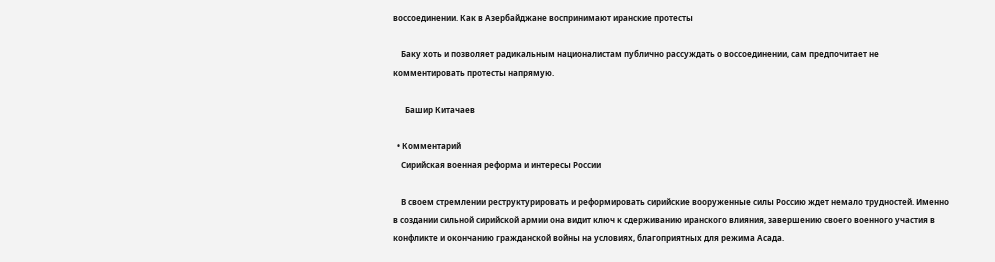воссоединении. Как в Азербайджане воспринимают иранские протесты

    Баку хоть и позволяет радикальным националистам публично рассуждать о воссоединении, сам предпочитает не комментировать протесты напрямую.

      Башир Китачаев

  • Комментарий
    Сирийская военная реформа и интересы России

    В своем стремлении реструктурировать и реформировать сирийские вооруженные силы Россию ждет немало трудностей. Именно в создании сильной сирийской армии она видит ключ к сдерживанию иранского влияния, завершению своего военного участия в конфликте и окончанию гражданской войны на условиях, благоприятных для режима Асада.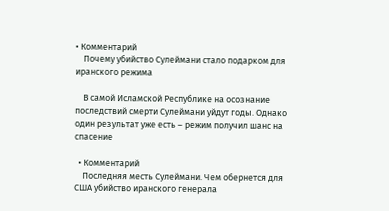• Комментарий
    Почему убийство Сулеймани стало подарком для иранского режима

    В самой Исламской Республике на осознание последствий смерти Сулеймани уйдут годы. Однако один результат уже есть – режим получил шанс на спасение

  • Комментарий
    Последняя месть Сулеймани. Чем обернется для США убийство иранского генерала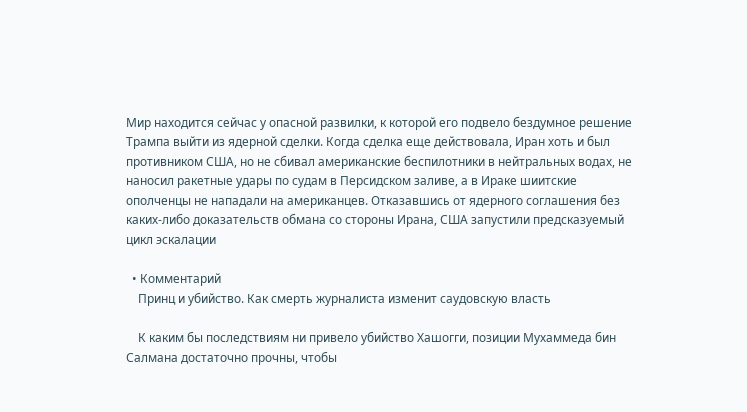Мир находится сейчас у опасной развилки, к которой его подвело бездумное решение Трампа выйти из ядерной сделки. Когда сделка еще действовала, Иран хоть и был противником США, но не сбивал американские беспилотники в нейтральных водах, не наносил ракетные удары по судам в Персидском заливе, а в Ираке шиитские ополченцы не нападали на американцев. Отказавшись от ядерного соглашения без каких-либо доказательств обмана со стороны Ирана, США запустили предсказуемый цикл эскалации

  • Комментарий
    Принц и убийство. Как смерть журналиста изменит саудовскую власть

    К каким бы последствиям ни привело убийство Хашогги, позиции Мухаммеда бин Салмана достаточно прочны, чтобы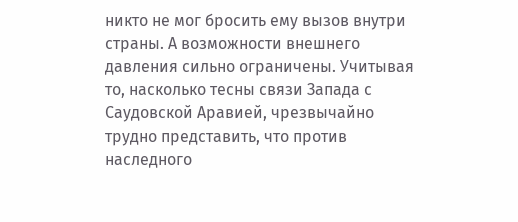никто не мог бросить ему вызов внутри страны. А возможности внешнего давления сильно ограничены. Учитывая то, насколько тесны связи Запада с Саудовской Аравией, чрезвычайно трудно представить, что против наследного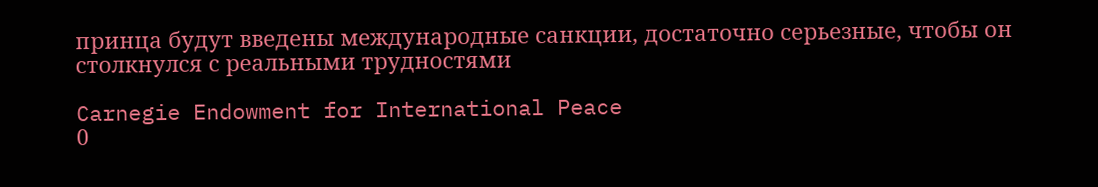принца будут введены международные санкции, достаточно серьезные, чтобы он столкнулся с реальными трудностями

Carnegie Endowment for International Peace
0